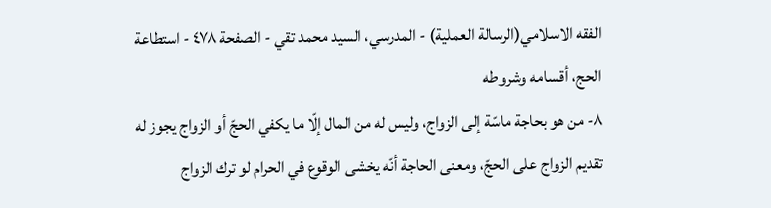الفقه الاسلامي(الرسالة العملية) - المدرسي، السيد محمد تقي - الصفحة ٤٧٨ - استطاعة الحج، أقسامه وشروطه
٨- من هو بحاجة ماسّة إلى الزواج، وليس له من المال إلّا ما يكفي الحجّ أو الزواج يجوز له تقديم الزواج على الحجّ، ومعنى الحاجة أنّه يخشى الوقوع في الحرام لو ترك الزواج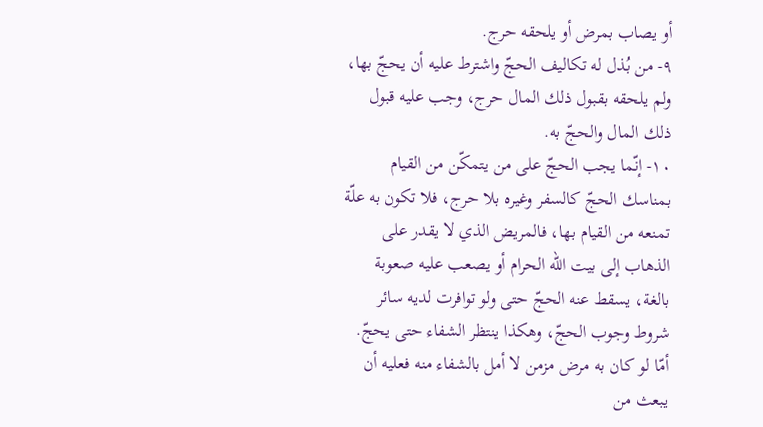أو يصاب بمرض أو يلحقه حرج.
٩- من بُذل له تكاليف الحجّ واشترط عليه أن يحجّ بها، ولم يلحقه بقبول ذلك المال حرج، وجب عليه قبول ذلك المال والحجّ به.
١٠- إنّما يجب الحجّ على من يتمكّن من القيام بمناسك الحجّ كالسفر وغيره بلا حرج، فلا تكون به علّة تمنعه من القيام بها، فالمريض الذي لا يقدر على الذهاب إلى بيت الله الحرام أو يصعب عليه صعوبة بالغة، يسقط عنه الحجّ حتى ولو توافرت لديه سائر شروط وجوب الحجّ، وهكذا ينتظر الشفاء حتى يحجّ. أمّا لو كان به مرض مزمن لا أمل بالشفاء منه فعليه أن يبعث من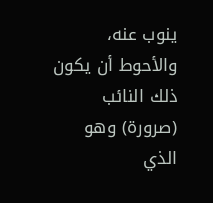ينوب عنه، والأحوط أن يكون ذلك النائب (صرورة) وهو الذي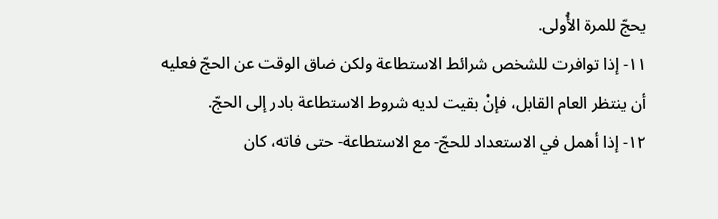يحجّ للمرة الأُولى.
١١- إذا توافرت للشخص شرائط الاستطاعة ولكن ضاق الوقت عن الحجّ فعليه أن ينتظر العام القابل، فإنْ بقيت لديه شروط الاستطاعة بادر إلى الحجّ.
١٢- إذا أهمل في الاستعداد للحجّ- مع الاستطاعة- حتى فاته، كان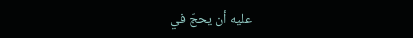عليه أن يحجّ في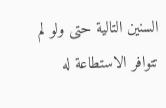السنين التالية حتى ولو لم تتوافر الاستطاعة له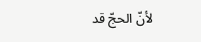لأنّ الحجّ قد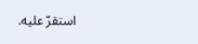استقرّ عليه.